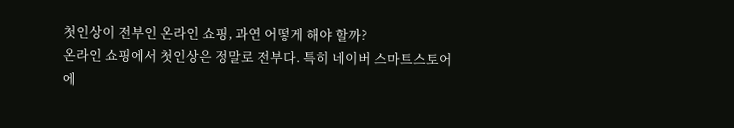첫인상이 전부인 온라인 쇼핑, 과연 어떻게 해야 할까?
온라인 쇼핑에서 첫인상은 정말로 전부다. 특히 네이버 스마트스토어에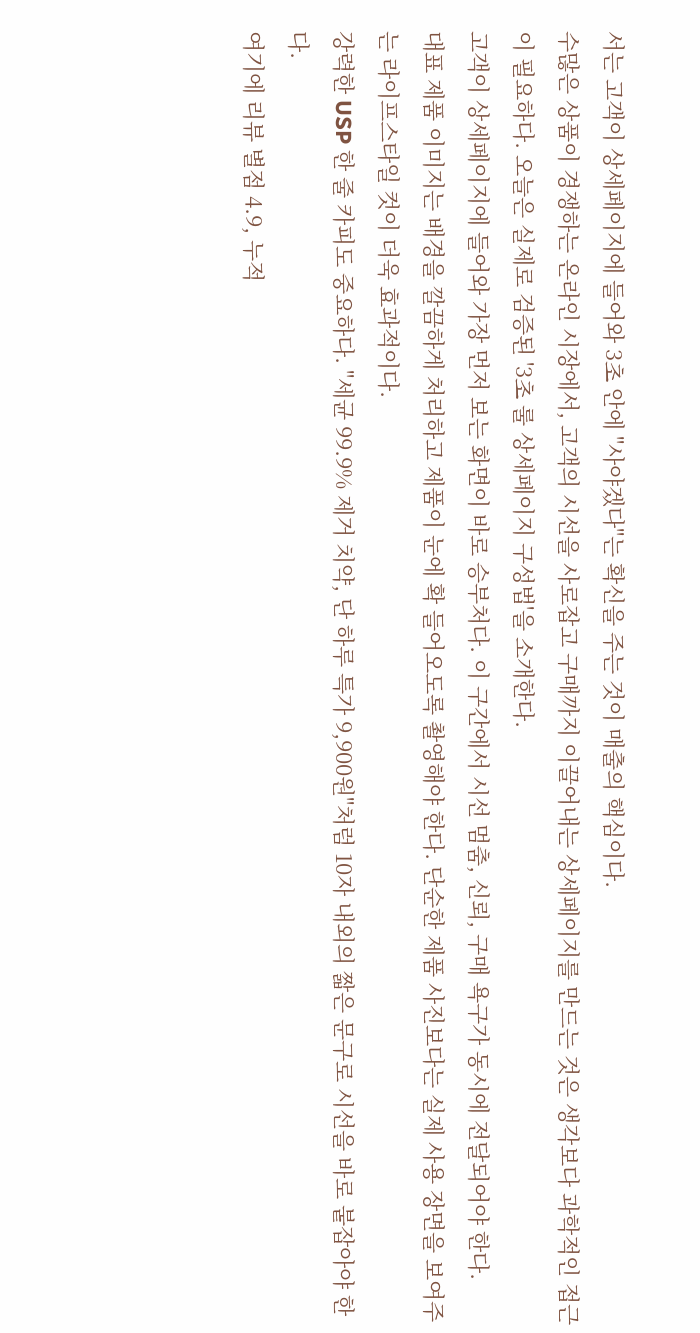서는 고객이 상세페이지에 들어와 3초 안에 "사야겠다"는 확신을 주는 것이 매출의 핵심이다.
수많은 상품이 경쟁하는 온라인 시장에서, 고객의 시선을 사로잡고 구매까지 이끌어내는 상세페이지를 만드는 것은 생각보다 과학적인 접근이 필요하다. 오늘은 실제로 검증된 '3초 룰 상세페이지 구성법'을 소개한다.
고객이 상세페이지에 들어와 가장 먼저 보는 화면이 바로 승부처다. 이 구간에서 시선 멈춤, 신뢰, 구매 욕구가 동시에 전달되어야 한다.
대표 제품 이미지는 배경을 깔끔하게 처리하고 제품이 눈에 확 들어오도록 촬영해야 한다. 단순한 제품 사진보다는 실제 사용 장면을 보여주는 라이프스타일 컷이 더욱 효과적이다.
강력한 USP 한 줄 카피도 중요하다. "세균 99.9% 제거 치약, 단 하루 특가 9,900원"처럼 10자 내외의 짧은 문구로 시선을 바로 붙잡아야 한다.
여기에 리뷰 별점 4.9, 누적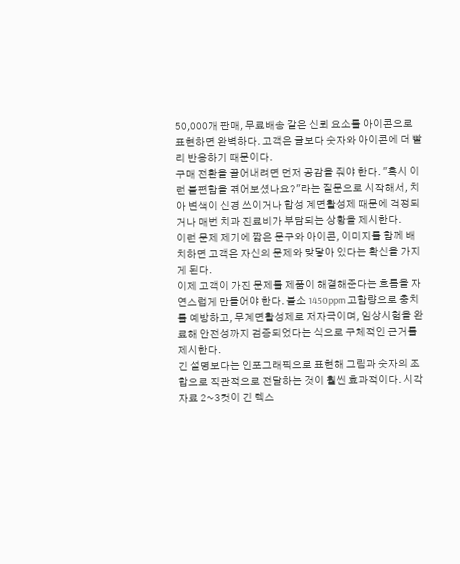50,000개 판매, 무료배송 같은 신뢰 요소를 아이콘으로 표현하면 완벽하다. 고객은 글보다 숫자와 아이콘에 더 빨리 반응하기 때문이다.
구매 전환을 끌어내려면 먼저 공감을 줘야 한다. "혹시 이런 불편함을 겪어보셨나요?"라는 질문으로 시작해서, 치아 변색이 신경 쓰이거나 합성 계면활성제 때문에 걱정되거나 매번 치과 진료비가 부담되는 상황을 제시한다.
이런 문제 제기에 짧은 문구와 아이콘, 이미지를 함께 배치하면 고객은 자신의 문제와 맞닿아 있다는 확신을 가지게 된다.
이제 고객이 가진 문제를 제품이 해결해준다는 흐름을 자연스럽게 만들어야 한다. 불소 1450ppm 고함량으로 충치를 예방하고, 무계면활성제로 저자극이며, 임상시험을 완료해 안전성까지 검증되었다는 식으로 구체적인 근거를 제시한다.
긴 설명보다는 인포그래픽으로 표현해 그림과 숫자의 조합으로 직관적으로 전달하는 것이 훨씬 효과적이다. 시각 자료 2~3컷이 긴 텍스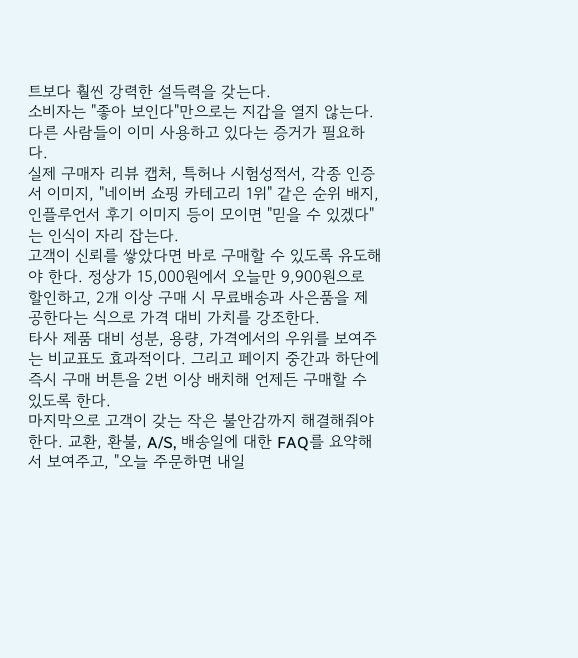트보다 훨씬 강력한 설득력을 갖는다.
소비자는 "좋아 보인다"만으로는 지갑을 열지 않는다. 다른 사람들이 이미 사용하고 있다는 증거가 필요하다.
실제 구매자 리뷰 캡처, 특허나 시험성적서, 각종 인증서 이미지, "네이버 쇼핑 카테고리 1위" 같은 순위 배지, 인플루언서 후기 이미지 등이 모이면 "믿을 수 있겠다"는 인식이 자리 잡는다.
고객이 신뢰를 쌓았다면 바로 구매할 수 있도록 유도해야 한다. 정상가 15,000원에서 오늘만 9,900원으로 할인하고, 2개 이상 구매 시 무료배송과 사은품을 제공한다는 식으로 가격 대비 가치를 강조한다.
타사 제품 대비 성분, 용량, 가격에서의 우위를 보여주는 비교표도 효과적이다. 그리고 페이지 중간과 하단에 즉시 구매 버튼을 2번 이상 배치해 언제든 구매할 수 있도록 한다.
마지막으로 고객이 갖는 작은 불안감까지 해결해줘야 한다. 교환, 환불, A/S, 배송일에 대한 FAQ를 요약해서 보여주고, "오늘 주문하면 내일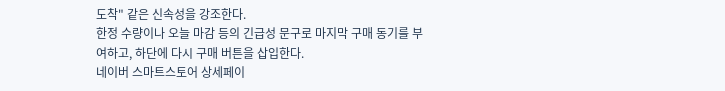도착" 같은 신속성을 강조한다.
한정 수량이나 오늘 마감 등의 긴급성 문구로 마지막 구매 동기를 부여하고, 하단에 다시 구매 버튼을 삽입한다.
네이버 스마트스토어 상세페이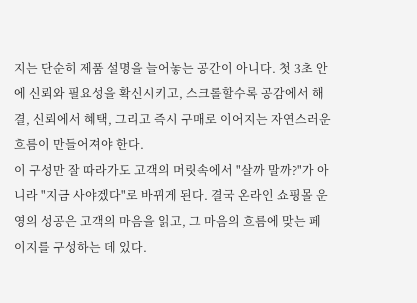지는 단순히 제품 설명을 늘어놓는 공간이 아니다. 첫 3초 안에 신뢰와 필요성을 확신시키고, 스크롤할수록 공감에서 해결, 신뢰에서 혜택, 그리고 즉시 구매로 이어지는 자연스러운 흐름이 만들어져야 한다.
이 구성만 잘 따라가도 고객의 머릿속에서 "살까 말까?"가 아니라 "지금 사야겠다"로 바뀌게 된다. 결국 온라인 쇼핑몰 운영의 성공은 고객의 마음을 읽고, 그 마음의 흐름에 맞는 페이지를 구성하는 데 있다.